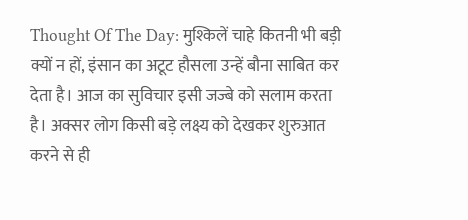Thought Of The Day: मुश्किलें चाहे कितनी भी बड़ी क्यों न हों, इंसान का अटूट हौसला उन्हें बौना साबित कर देता है। आज का सुविचार इसी जज्बे को सलाम करता है। अक्सर लोग किसी बड़े लक्ष्य को देखकर शुरुआत करने से ही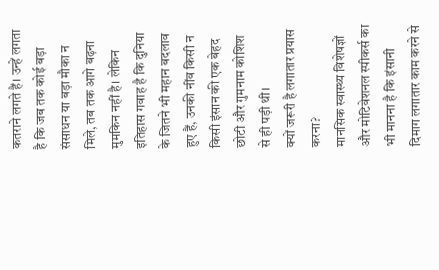कतराने लगते हैं। उन्हें लगता है कि जब तक कोई बड़ा संसाधन या बड़ा मौका न मिले, तब तक आगे बढ़ना मुमकिन नहीं है। लेकिन इतिहास गवाह है कि दुनिया के जितने भी महान बदलाव हुए हैं, उनकी नींव किसी न किसी इंसान की एक बेहद छोटी और गुमनाम कोशिश से ही पड़ी थी।
क्यों जरूरी है लगातार प्रयास करना?
मानसिक स्वास्थ्य विशेषज्ञों और मोटिवेशनल स्पीकर्स का भी मानना है कि इंसानी दिमाग लगातार काम करने से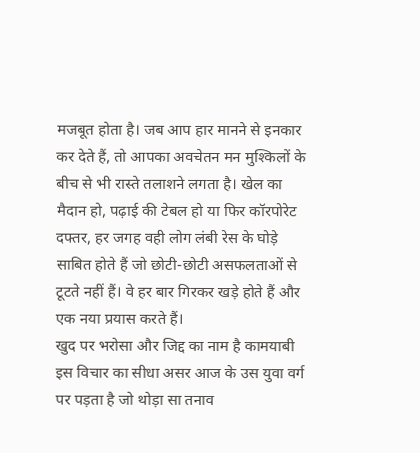मजबूत होता है। जब आप हार मानने से इनकार कर देते हैं, तो आपका अवचेतन मन मुश्किलों के बीच से भी रास्ते तलाशने लगता है। खेल का मैदान हो, पढ़ाई की टेबल हो या फिर कॉरपोरेट दफ्तर, हर जगह वही लोग लंबी रेस के घोड़े साबित होते हैं जो छोटी-छोटी असफलताओं से टूटते नहीं हैं। वे हर बार गिरकर खड़े होते हैं और एक नया प्रयास करते हैं।
खुद पर भरोसा और जिद्द का नाम है कामयाबी
इस विचार का सीधा असर आज के उस युवा वर्ग पर पड़ता है जो थोड़ा सा तनाव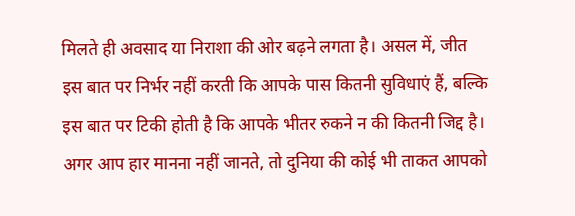मिलते ही अवसाद या निराशा की ओर बढ़ने लगता है। असल में, जीत इस बात पर निर्भर नहीं करती कि आपके पास कितनी सुविधाएं हैं, बल्कि इस बात पर टिकी होती है कि आपके भीतर रुकने न की कितनी जिद्द है। अगर आप हार मानना नहीं जानते, तो दुनिया की कोई भी ताकत आपको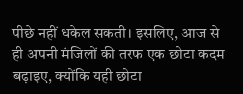पीछे नहीं धकेल सकती। इसलिए, आज से ही अपनी मंजिलों की तरफ एक छोटा कदम बढ़ाइए, क्योंकि यही छोटा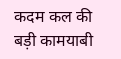कदम कल की बड़ी कामयाबी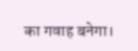का गवाह बनेगा।